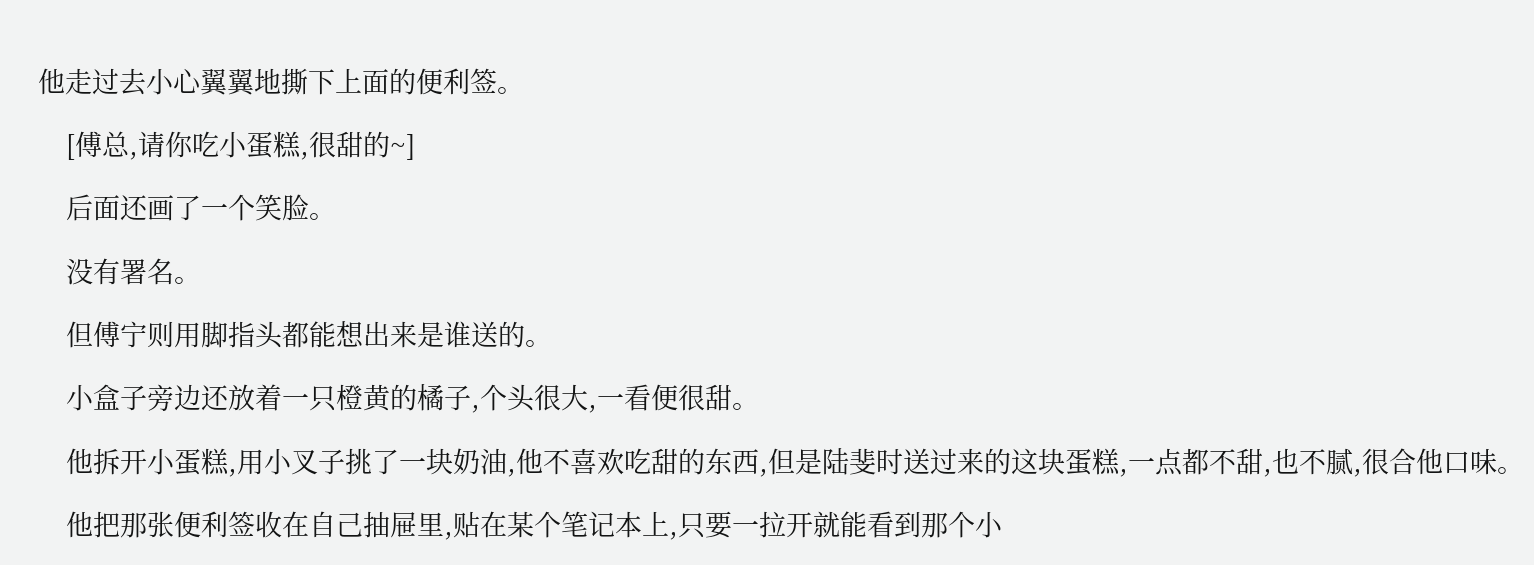他走过去小心翼翼地撕下上面的便利签。

    [傅总,请你吃小蛋糕,很甜的~]

    后面还画了一个笑脸。

    没有署名。

    但傅宁则用脚指头都能想出来是谁送的。

    小盒子旁边还放着一只橙黄的橘子,个头很大,一看便很甜。

    他拆开小蛋糕,用小叉子挑了一块奶油,他不喜欢吃甜的东西,但是陆斐时送过来的这块蛋糕,一点都不甜,也不腻,很合他口味。

    他把那张便利签收在自己抽屉里,贴在某个笔记本上,只要一拉开就能看到那个小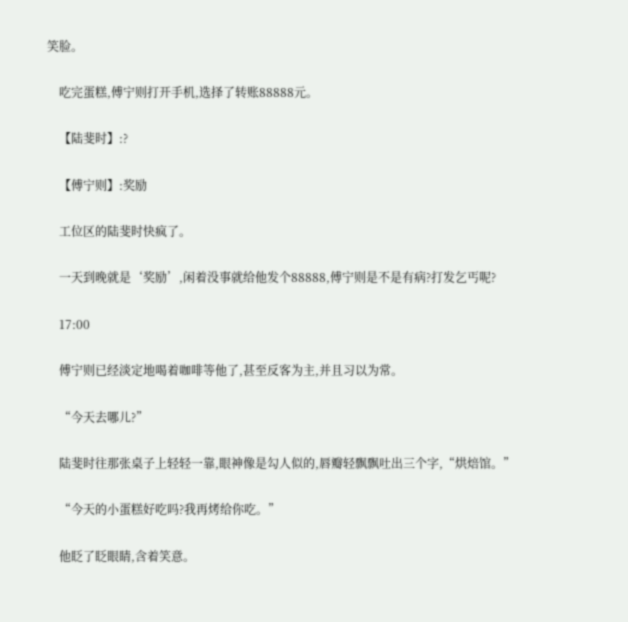笑脸。

    吃完蛋糕,傅宁则打开手机,选择了转账88888元。

    【陆斐时】:?

    【傅宁则】:奖励

    工位区的陆斐时快疯了。

    一天到晚就是‘奖励’,闲着没事就给他发个88888,傅宁则是不是有病?打发乞丐呢?

    17:00

    傅宁则已经淡定地喝着咖啡等他了,甚至反客为主,并且习以为常。

    “今天去哪儿?”

    陆斐时往那张桌子上轻轻一靠,眼神像是勾人似的,唇瓣轻飘飘吐出三个字,“烘焙馆。”

    “今天的小蛋糕好吃吗?我再烤给你吃。”

    他眨了眨眼睛,含着笑意。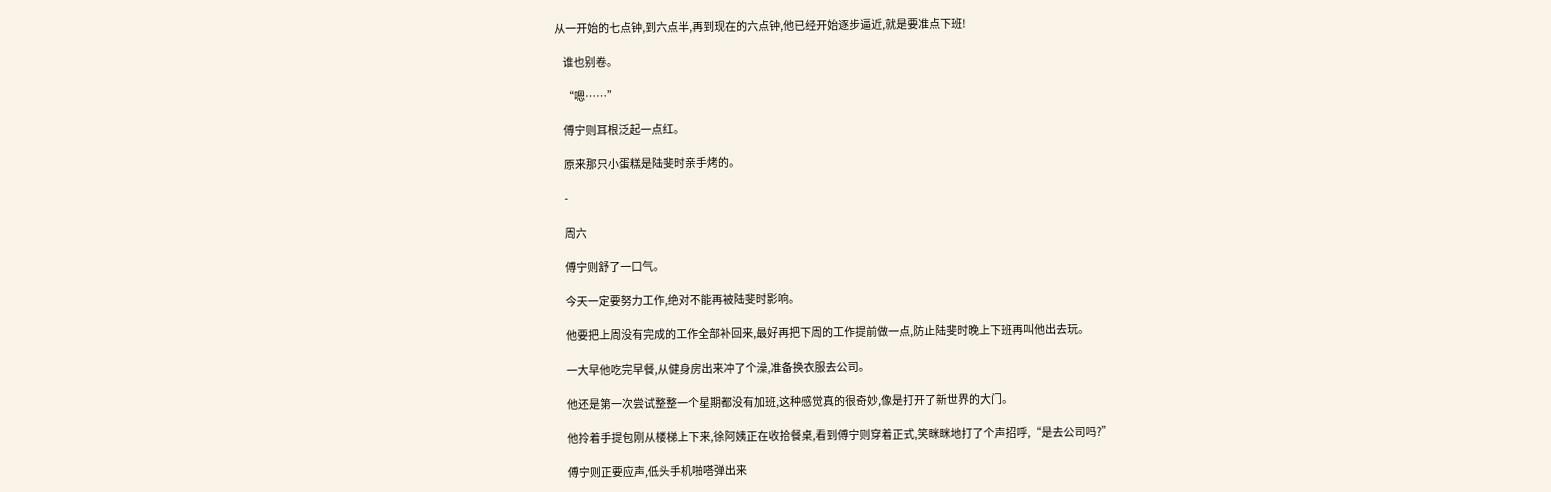从一开始的七点钟,到六点半,再到现在的六点钟,他已经开始逐步逼近,就是要准点下班!

    谁也别卷。

    “嗯……”

    傅宁则耳根泛起一点红。

    原来那只小蛋糕是陆斐时亲手烤的。

    -

    周六

    傅宁则舒了一口气。

    今天一定要努力工作,绝对不能再被陆斐时影响。

    他要把上周没有完成的工作全部补回来,最好再把下周的工作提前做一点,防止陆斐时晚上下班再叫他出去玩。

    一大早他吃完早餐,从健身房出来冲了个澡,准备换衣服去公司。

    他还是第一次尝试整整一个星期都没有加班,这种感觉真的很奇妙,像是打开了新世界的大门。

    他拎着手提包刚从楼梯上下来,徐阿姨正在收拾餐桌,看到傅宁则穿着正式,笑眯眯地打了个声招呼,“是去公司吗?”

    傅宁则正要应声,低头手机啪嗒弹出来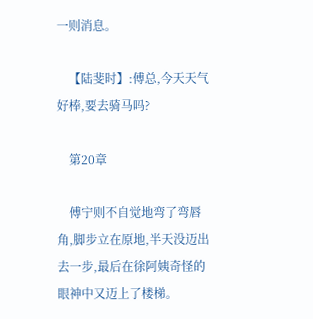一则消息。

    【陆斐时】:傅总,今天天气好棒,要去骑马吗?

    第20章

    傅宁则不自觉地弯了弯唇角,脚步立在原地,半天没迈出去一步,最后在徐阿姨奇怪的眼神中又迈上了楼梯。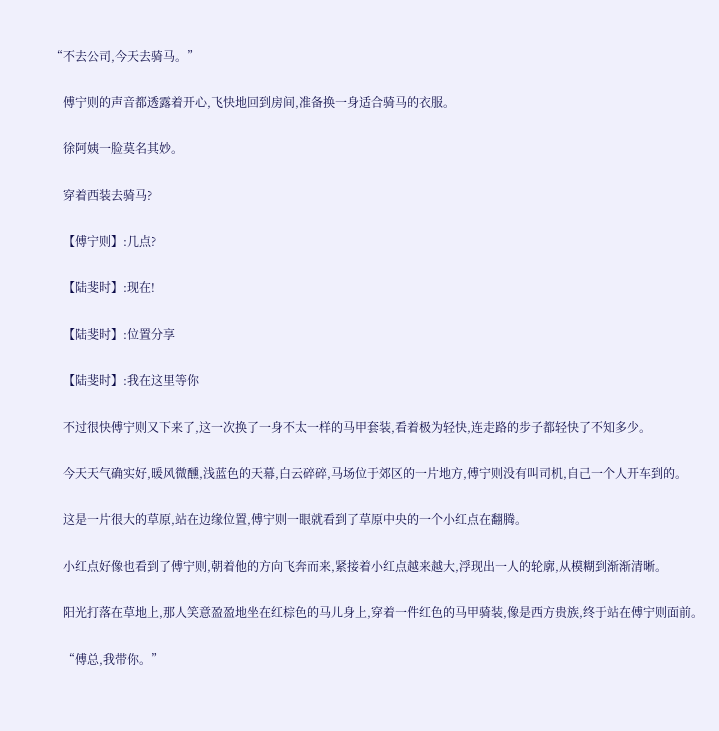“不去公司,今天去骑马。”

    傅宁则的声音都透露着开心,飞快地回到房间,准备换一身适合骑马的衣服。

    徐阿姨一脸莫名其妙。

    穿着西装去骑马?

    【傅宁则】:几点?

    【陆斐时】:现在!

    【陆斐时】:位置分享

    【陆斐时】:我在这里等你

    不过很快傅宁则又下来了,这一次换了一身不太一样的马甲套装,看着极为轻快,连走路的步子都轻快了不知多少。

    今天天气确实好,暖风微醺,浅蓝色的天幕,白云碎碎,马场位于郊区的一片地方,傅宁则没有叫司机,自己一个人开车到的。

    这是一片很大的草原,站在边缘位置,傅宁则一眼就看到了草原中央的一个小红点在翻腾。

    小红点好像也看到了傅宁则,朝着他的方向飞奔而来,紧接着小红点越来越大,浮现出一人的轮廓,从模糊到渐渐清晰。

    阳光打落在草地上,那人笑意盈盈地坐在红棕色的马儿身上,穿着一件红色的马甲骑装,像是西方贵族,终于站在傅宁则面前。

    “傅总,我带你。”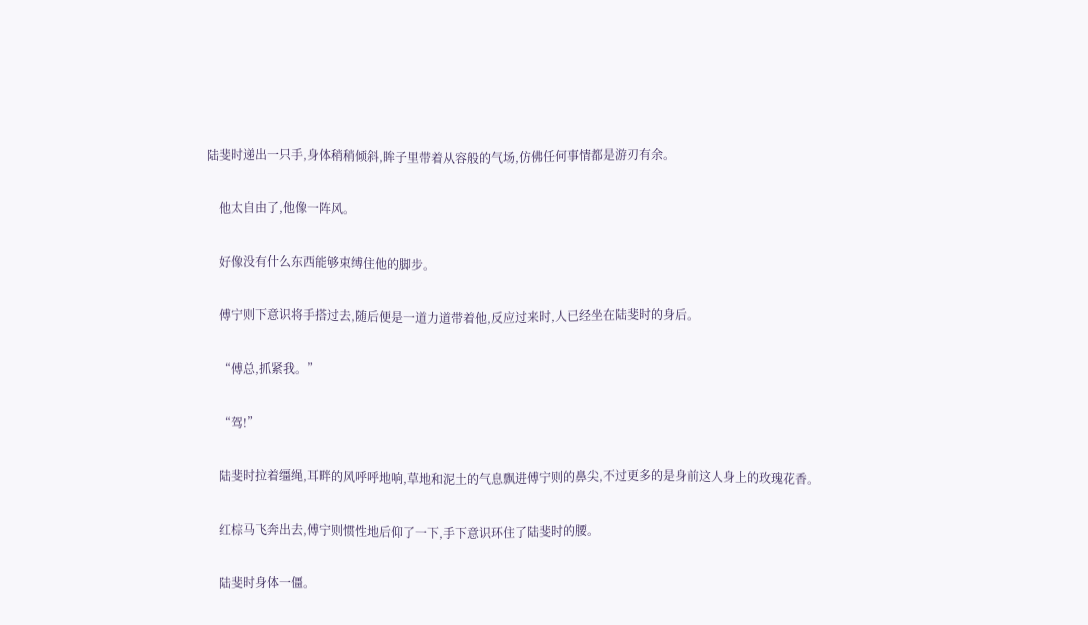陆斐时递出一只手,身体稍稍倾斜,眸子里带着从容般的气场,仿佛任何事情都是游刃有余。

    他太自由了,他像一阵风。

    好像没有什么东西能够束缚住他的脚步。

    傅宁则下意识将手搭过去,随后便是一道力道带着他,反应过来时,人已经坐在陆斐时的身后。

    “傅总,抓紧我。”

    “驾!”

    陆斐时拉着缰绳,耳畔的风呼呼地响,草地和泥土的气息飘进傅宁则的鼻尖,不过更多的是身前这人身上的玫瑰花香。

    红棕马飞奔出去,傅宁则惯性地后仰了一下,手下意识环住了陆斐时的腰。

    陆斐时身体一僵。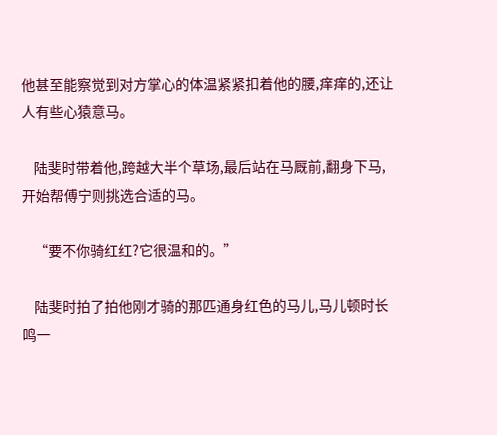他甚至能察觉到对方掌心的体温紧紧扣着他的腰,痒痒的,还让人有些心猿意马。

    陆斐时带着他,跨越大半个草场,最后站在马厩前,翻身下马,开始帮傅宁则挑选合适的马。

    “要不你骑红红?它很温和的。”

    陆斐时拍了拍他刚才骑的那匹通身红色的马儿,马儿顿时长鸣一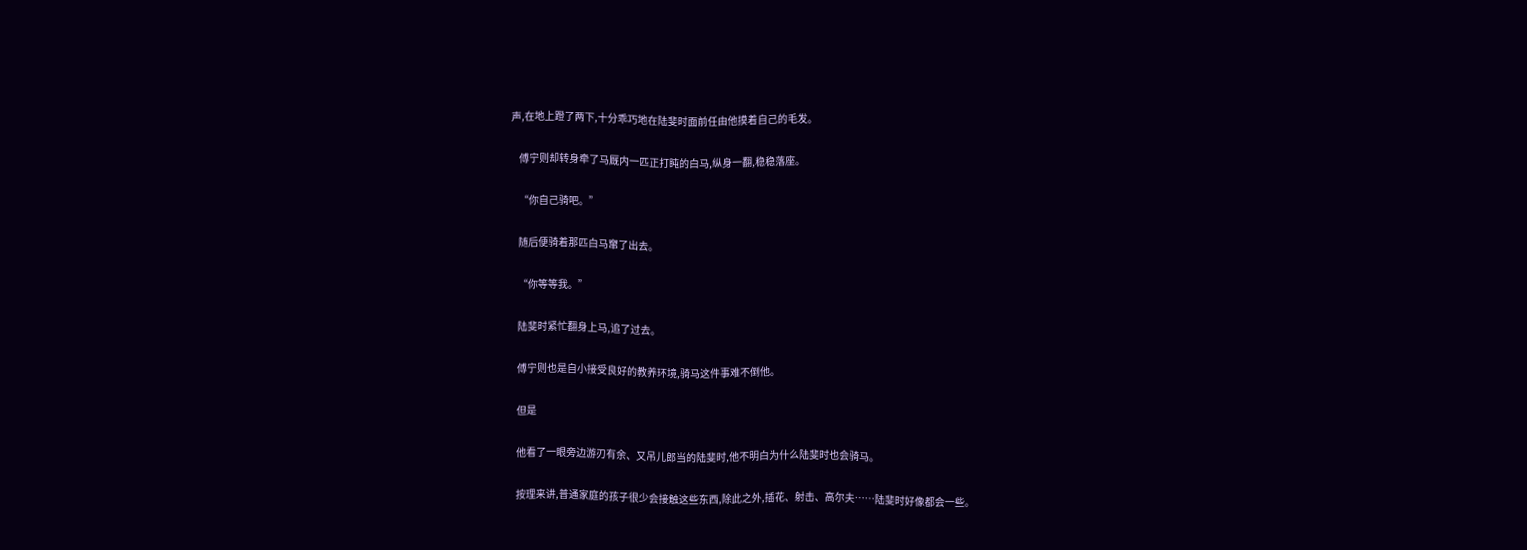声,在地上蹬了两下,十分乖巧地在陆斐时面前任由他摸着自己的毛发。

    傅宁则却转身牵了马厩内一匹正打盹的白马,纵身一翻,稳稳落座。

    “你自己骑吧。”

    随后便骑着那匹白马窜了出去。

    “你等等我。”

    陆斐时紧忙翻身上马,追了过去。

    傅宁则也是自小接受良好的教养环境,骑马这件事难不倒他。

    但是

    他看了一眼旁边游刃有余、又吊儿郎当的陆斐时,他不明白为什么陆斐时也会骑马。

    按理来讲,普通家庭的孩子很少会接触这些东西,除此之外,插花、射击、高尔夫……陆斐时好像都会一些。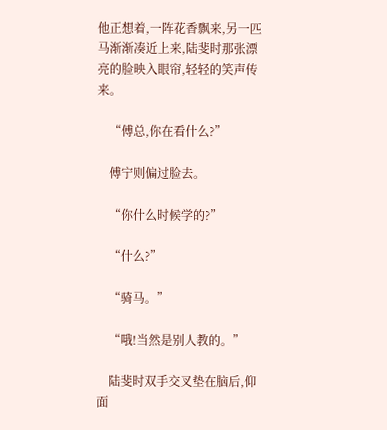他正想着,一阵花香飘来,另一匹马渐渐凑近上来,陆斐时那张漂亮的脸映入眼帘,轻轻的笑声传来。

    “傅总,你在看什么?”

    傅宁则偏过脸去。

    “你什么时候学的?”

    “什么?”

    “骑马。”

    “哦!当然是别人教的。”

    陆斐时双手交叉垫在脑后,仰面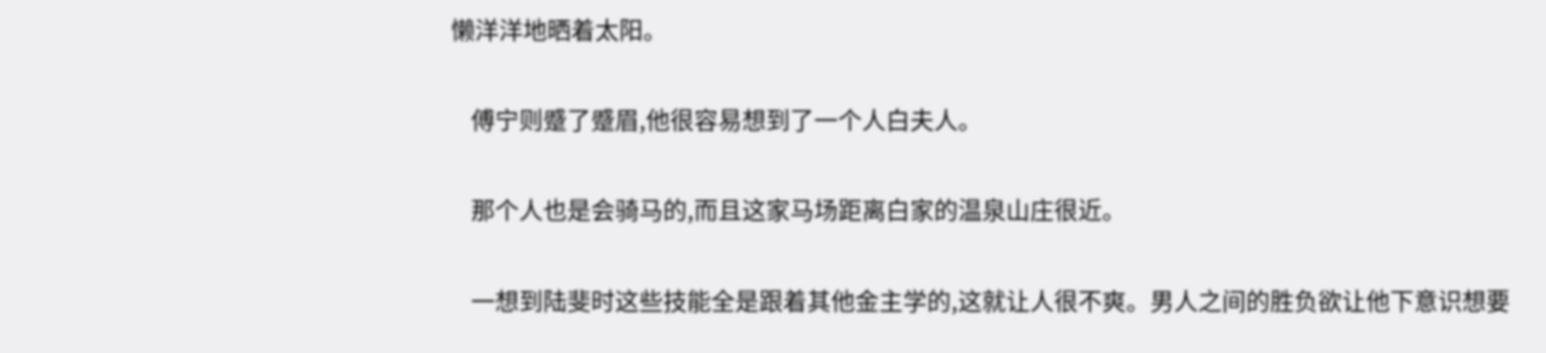懒洋洋地晒着太阳。

    傅宁则蹙了蹙眉,他很容易想到了一个人白夫人。

    那个人也是会骑马的,而且这家马场距离白家的温泉山庄很近。

    一想到陆斐时这些技能全是跟着其他金主学的,这就让人很不爽。男人之间的胜负欲让他下意识想要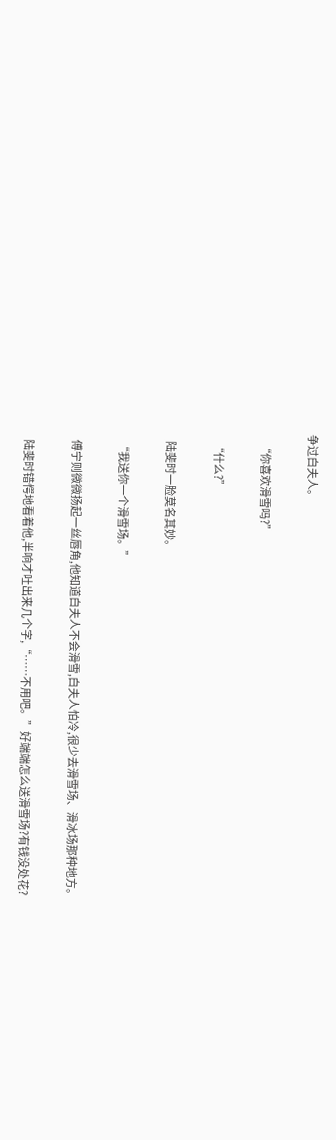争过白夫人。

    “你喜欢滑雪吗?”

    “什么?”

    陆斐时一脸莫名其妙。

    “我送你一个滑雪场。”

    傅宁则微微扬起一丝唇角,他知道白夫人不会滑雪,白夫人怕冷,很少去滑雪场、滑冰场那种地方。

    陆斐时错愕地看着他,半响才吐出来几个字,“……不用吧。”好端端怎么送滑雪场?有钱没处花?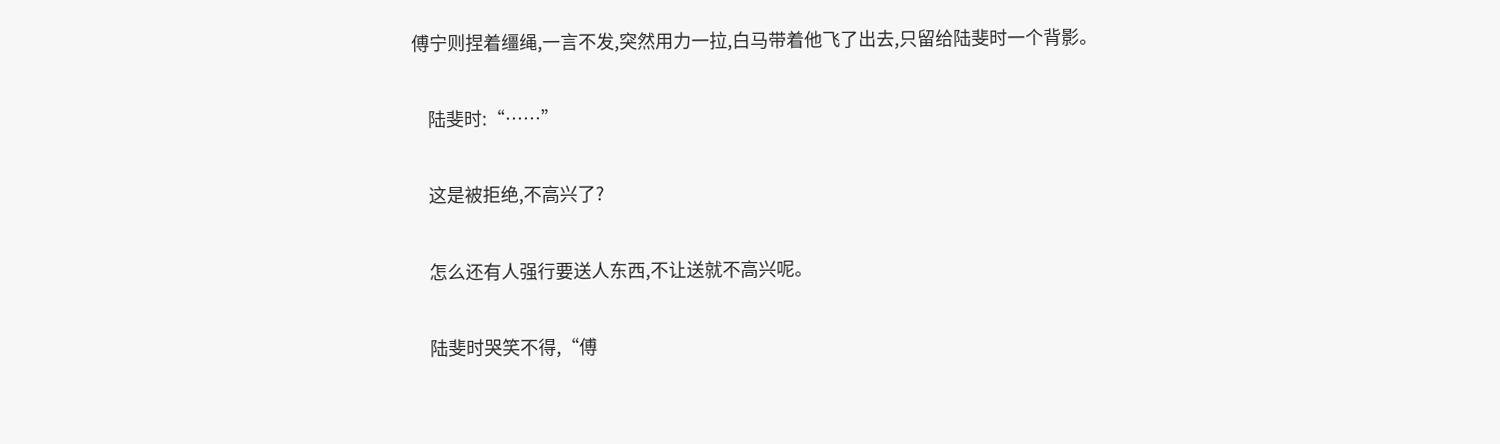傅宁则捏着缰绳,一言不发,突然用力一拉,白马带着他飞了出去,只留给陆斐时一个背影。

    陆斐时:“……”

    这是被拒绝,不高兴了?

    怎么还有人强行要送人东西,不让送就不高兴呢。

    陆斐时哭笑不得,“傅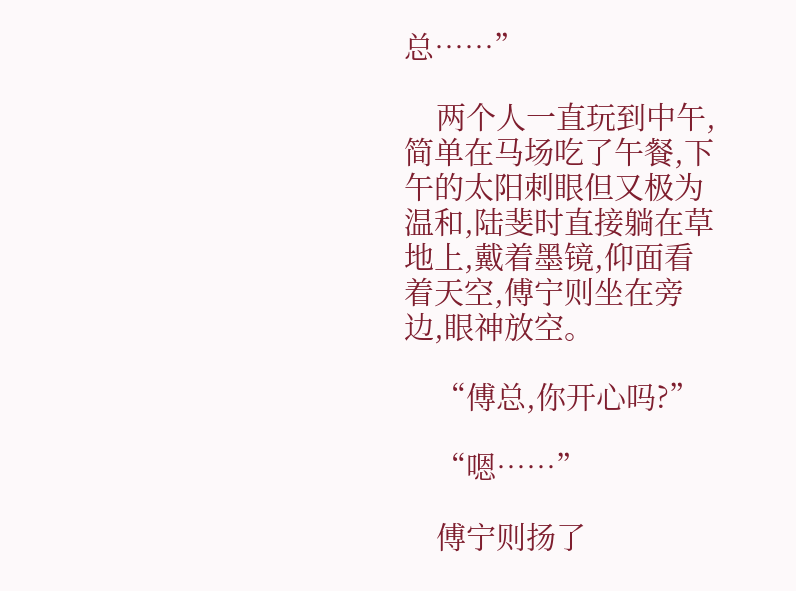总……”

    两个人一直玩到中午,简单在马场吃了午餐,下午的太阳刺眼但又极为温和,陆斐时直接躺在草地上,戴着墨镜,仰面看着天空,傅宁则坐在旁边,眼神放空。

    “傅总,你开心吗?”

    “嗯……”

    傅宁则扬了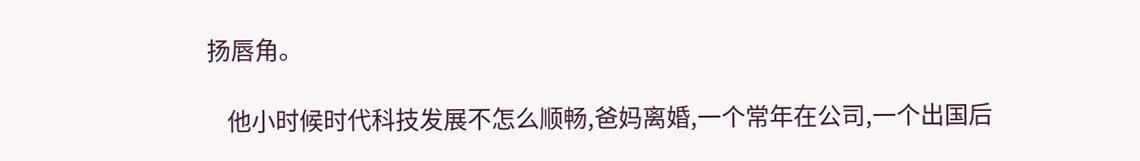扬唇角。

    他小时候时代科技发展不怎么顺畅,爸妈离婚,一个常年在公司,一个出国后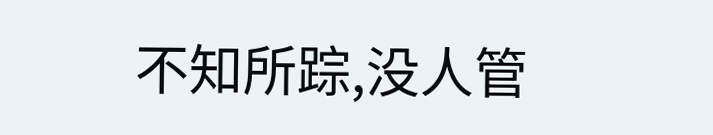不知所踪,没人管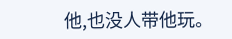他,也没人带他玩。